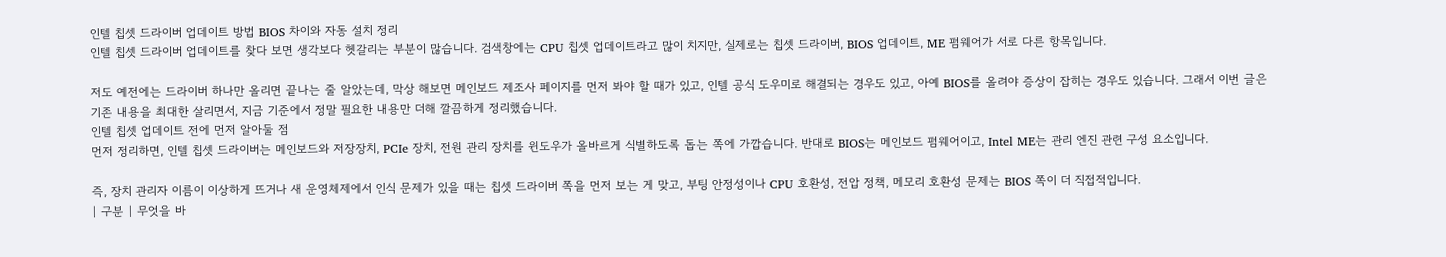인텔 칩셋 드라이버 업데이트 방법 BIOS 차이와 자동 설치 정리
인텔 칩셋 드라이버 업데이트를 찾다 보면 생각보다 헷갈리는 부분이 많습니다. 검색창에는 CPU 칩셋 업데이트라고 많이 치지만, 실제로는 칩셋 드라이버, BIOS 업데이트, ME 펌웨어가 서로 다른 항목입니다.

저도 예전에는 드라이버 하나만 올리면 끝나는 줄 알았는데, 막상 해보면 메인보드 제조사 페이지를 먼저 봐야 할 때가 있고, 인텔 공식 도우미로 해결되는 경우도 있고, 아예 BIOS를 올려야 증상이 잡히는 경우도 있습니다. 그래서 이번 글은 기존 내용을 최대한 살리면서, 지금 기준에서 정말 필요한 내용만 더해 깔끔하게 정리했습니다.
인텔 칩셋 업데이트 전에 먼저 알아둘 점
먼저 정리하면, 인텔 칩셋 드라이버는 메인보드와 저장장치, PCIe 장치, 전원 관리 장치를 윈도우가 올바르게 식별하도록 돕는 쪽에 가깝습니다. 반대로 BIOS는 메인보드 펌웨어이고, Intel ME는 관리 엔진 관련 구성 요소입니다.

즉, 장치 관리자 이름이 이상하게 뜨거나 새 운영체제에서 인식 문제가 있을 때는 칩셋 드라이버 쪽을 먼저 보는 게 맞고, 부팅 안정성이나 CPU 호환성, 전압 정책, 메모리 호환성 문제는 BIOS 쪽이 더 직접적입니다.
| 구분 | 무엇을 바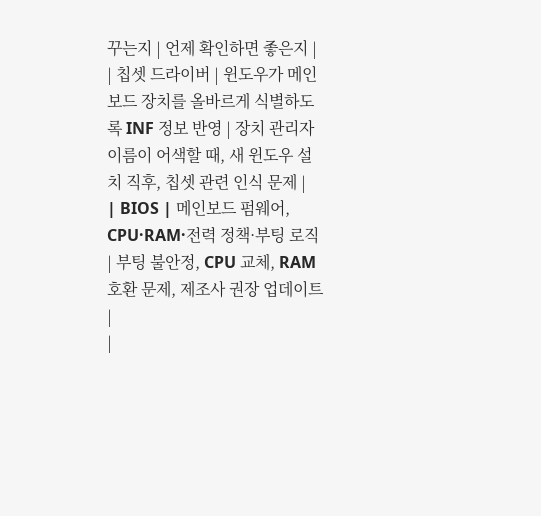꾸는지 | 언제 확인하면 좋은지 |
| 칩셋 드라이버 | 윈도우가 메인보드 장치를 올바르게 식별하도록 INF 정보 반영 | 장치 관리자 이름이 어색할 때, 새 윈도우 설치 직후, 칩셋 관련 인식 문제 |
| BIOS | 메인보드 펌웨어, CPU·RAM·전력 정책·부팅 로직 | 부팅 불안정, CPU 교체, RAM 호환 문제, 제조사 권장 업데이트 |
|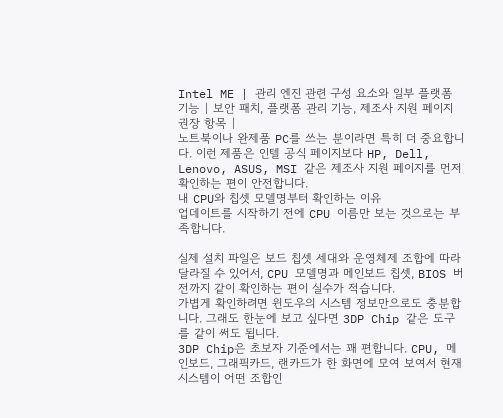Intel ME | 관리 엔진 관련 구성 요소와 일부 플랫폼 기능 | 보안 패치, 플랫폼 관리 기능, 제조사 지원 페이지 권장 항목 |
노트북이나 완제품 PC를 쓰는 분이라면 특히 더 중요합니다. 이런 제품은 인텔 공식 페이지보다 HP, Dell, Lenovo, ASUS, MSI 같은 제조사 지원 페이지를 먼저 확인하는 편이 안전합니다.
내 CPU와 칩셋 모델명부터 확인하는 이유
업데이트를 시작하기 전에 CPU 이름만 보는 것으로는 부족합니다.

실제 설치 파일은 보드 칩셋 세대와 운영체제 조합에 따라 달라질 수 있어서, CPU 모델명과 메인보드 칩셋, BIOS 버전까지 같이 확인하는 편이 실수가 적습니다.
가볍게 확인하려면 윈도우의 시스템 정보만으로도 충분합니다. 그래도 한눈에 보고 싶다면 3DP Chip 같은 도구를 같이 써도 됩니다.
3DP Chip은 초보자 기준에서는 꽤 편합니다. CPU, 메인보드, 그래픽카드, 랜카드가 한 화면에 모여 보여서 현재 시스템이 어떤 조합인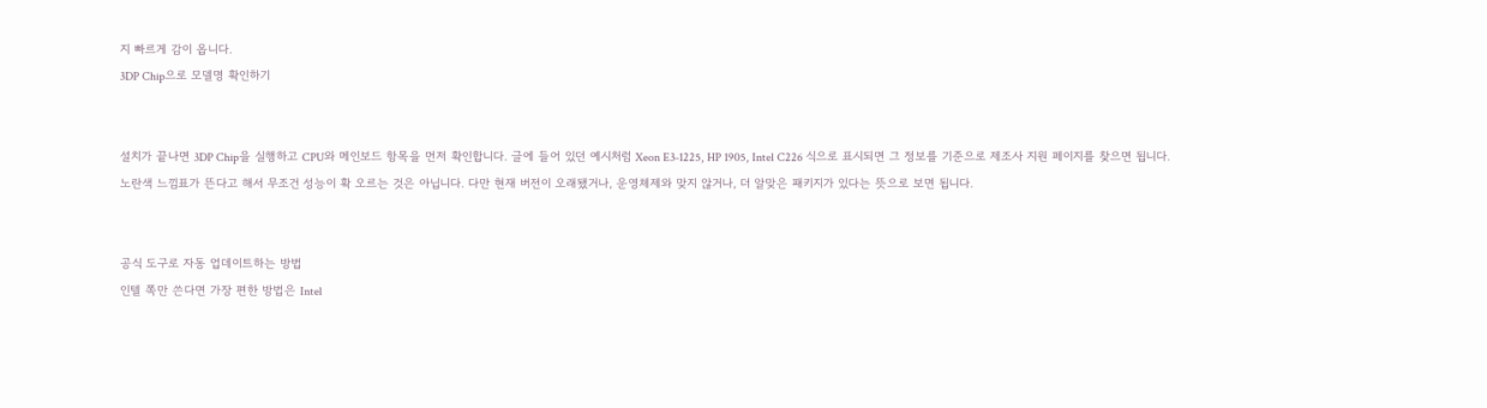지 빠르게 감이 옵니다.
3DP Chip으로 모델명 확인하기


설치가 끝나면 3DP Chip을 실행하고 CPU와 메인보드 항목을 먼저 확인합니다. 글에 들어 있던 예시처럼 Xeon E3-1225, HP 1905, Intel C226 식으로 표시되면 그 정보를 기준으로 제조사 지원 페이지를 찾으면 됩니다.
노란색 느낌표가 뜬다고 해서 무조건 성능이 확 오르는 것은 아닙니다. 다만 현재 버전이 오래됐거나, 운영체제와 맞지 않거나, 더 알맞은 패키지가 있다는 뜻으로 보면 됩니다.


공식 도구로 자동 업데이트하는 방법
인텔 쪽만 쓴다면 가장 편한 방법은 Intel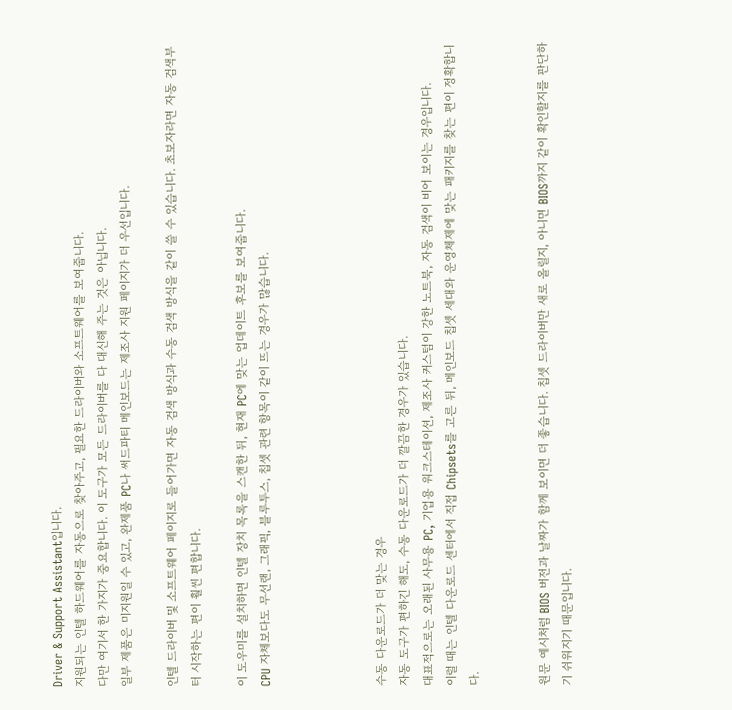Driver & Support Assistant입니다.
지원되는 인텔 하드웨어를 자동으로 찾아주고, 필요한 드라이버와 소프트웨어를 보여줍니다.
다만 여기서 한 가지가 중요합니다. 이 도구가 모든 드라이버를 다 대신해 주는 것은 아닙니다.
일부 제품은 미지원일 수 있고, 완제품 PC나 써드파티 메인보드는 제조사 지원 페이지가 더 우선입니다.

인텔 드라이버 및 소프트웨어 페이지로 들어가면 자동 검색 방식과 수동 검색 방식을 같이 쓸 수 있습니다. 초보자라면 자동 검색부터 시작하는 편이 훨씬 편합니다.

이 도우미를 설치하면 인텔 장치 목록을 스캔한 뒤, 현재 PC에 맞는 업데이트 후보를 보여줍니다.
CPU 자체보다도 무선랜, 그래픽, 블루투스, 칩셋 관련 항목이 같이 뜨는 경우가 많습니다.




수동 다운로드가 더 맞는 경우
자동 도구가 편하긴 해도, 수동 다운로드가 더 깔끔한 경우가 있습니다.
대표적으로는 오래된 사무용 PC, 기업용 워크스테이션, 제조사 커스텀이 강한 노트북, 자동 검색이 비어 보이는 경우입니다.
이럴 때는 인텔 다운로드 센터에서 직접 Chipsets를 고른 뒤, 메인보드 칩셋 세대와 운영체제에 맞는 패키지를 찾는 편이 정확합니다.


원문 예시처럼 BIOS 버전과 날짜가 함께 보이면 더 좋습니다. 칩셋 드라이버만 새로 올릴지, 아니면 BIOS까지 같이 확인할지를 판단하기 쉬워지기 때문입니다.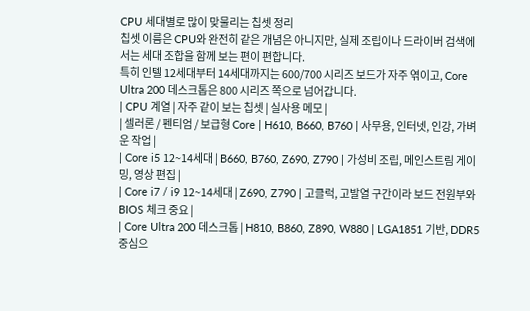CPU 세대별로 많이 맞물리는 칩셋 정리
칩셋 이름은 CPU와 완전히 같은 개념은 아니지만, 실제 조립이나 드라이버 검색에서는 세대 조합을 함께 보는 편이 편합니다.
특히 인텔 12세대부터 14세대까지는 600/700 시리즈 보드가 자주 엮이고, Core Ultra 200 데스크톱은 800 시리즈 쪽으로 넘어갑니다.
| CPU 계열 | 자주 같이 보는 칩셋 | 실사용 메모 |
| 셀러론 / 펜티엄 / 보급형 Core | H610, B660, B760 | 사무용, 인터넷, 인강, 가벼운 작업 |
| Core i5 12~14세대 | B660, B760, Z690, Z790 | 가성비 조립, 메인스트림 게이밍, 영상 편집 |
| Core i7 / i9 12~14세대 | Z690, Z790 | 고클럭, 고발열 구간이라 보드 전원부와 BIOS 체크 중요 |
| Core Ultra 200 데스크톱 | H810, B860, Z890, W880 | LGA1851 기반, DDR5 중심으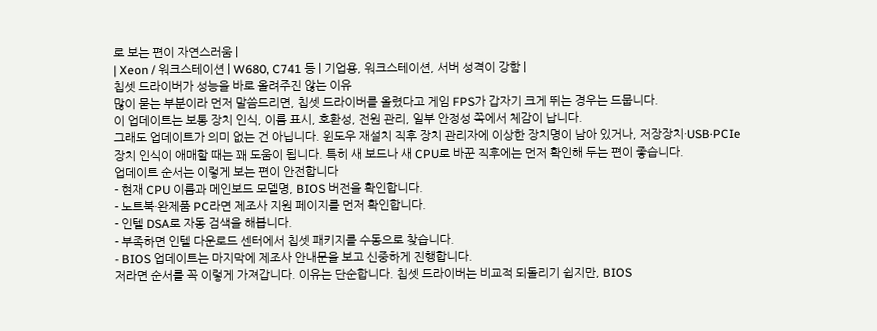로 보는 편이 자연스러움 |
| Xeon / 워크스테이션 | W680, C741 등 | 기업용, 워크스테이션, 서버 성격이 강함 |
칩셋 드라이버가 성능을 바로 올려주진 않는 이유
많이 묻는 부분이라 먼저 말씀드리면, 칩셋 드라이버를 올렸다고 게임 FPS가 갑자기 크게 뛰는 경우는 드뭅니다.
이 업데이트는 보통 장치 인식, 이름 표시, 호환성, 전원 관리, 일부 안정성 쪽에서 체감이 납니다.
그래도 업데이트가 의미 없는 건 아닙니다. 윈도우 재설치 직후 장치 관리자에 이상한 장치명이 남아 있거나, 저장장치·USB·PCIe 장치 인식이 애매할 때는 꽤 도움이 됩니다. 특히 새 보드나 새 CPU로 바꾼 직후에는 먼저 확인해 두는 편이 좋습니다.
업데이트 순서는 이렇게 보는 편이 안전합니다
- 현재 CPU 이름과 메인보드 모델명, BIOS 버전을 확인합니다.
- 노트북·완제품 PC라면 제조사 지원 페이지를 먼저 확인합니다.
- 인텔 DSA로 자동 검색을 해봅니다.
- 부족하면 인텔 다운로드 센터에서 칩셋 패키지를 수동으로 찾습니다.
- BIOS 업데이트는 마지막에 제조사 안내문을 보고 신중하게 진행합니다.
저라면 순서를 꼭 이렇게 가져갑니다. 이유는 단순합니다. 칩셋 드라이버는 비교적 되돌리기 쉽지만, BIOS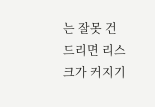는 잘못 건드리면 리스크가 커지기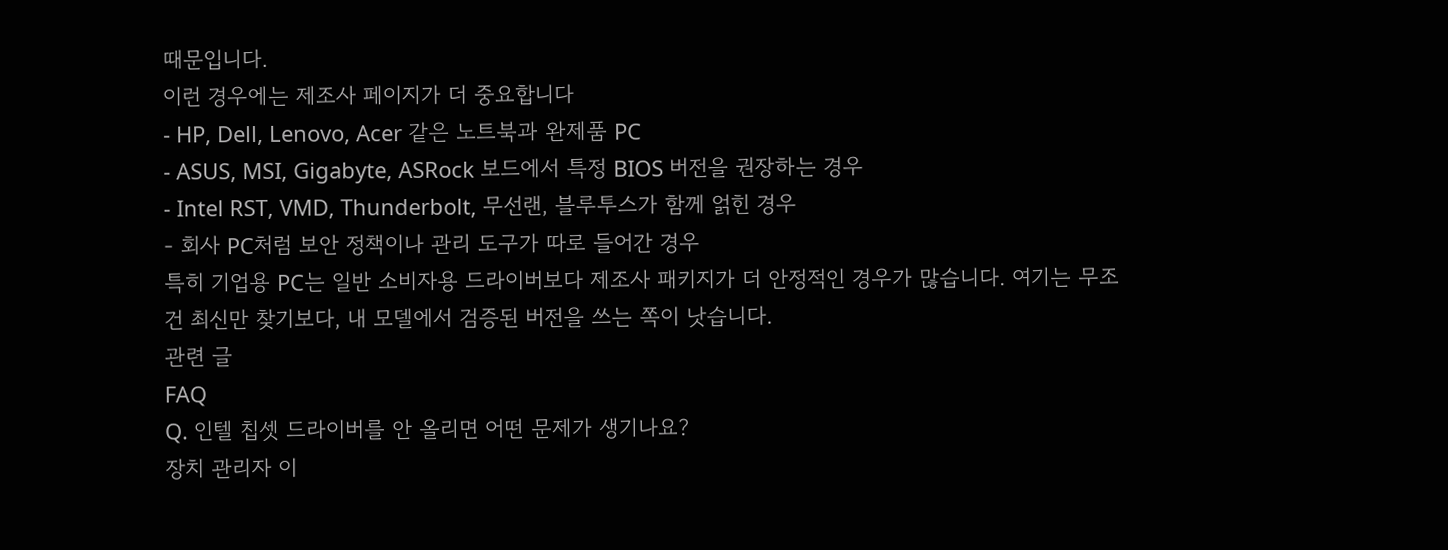때문입니다.
이런 경우에는 제조사 페이지가 더 중요합니다
- HP, Dell, Lenovo, Acer 같은 노트북과 완제품 PC
- ASUS, MSI, Gigabyte, ASRock 보드에서 특정 BIOS 버전을 권장하는 경우
- Intel RST, VMD, Thunderbolt, 무선랜, 블루투스가 함께 얽힌 경우
- 회사 PC처럼 보안 정책이나 관리 도구가 따로 들어간 경우
특히 기업용 PC는 일반 소비자용 드라이버보다 제조사 패키지가 더 안정적인 경우가 많습니다. 여기는 무조건 최신만 찾기보다, 내 모델에서 검증된 버전을 쓰는 쪽이 낫습니다.
관련 글
FAQ
Q. 인텔 칩셋 드라이버를 안 올리면 어떤 문제가 생기나요?
장치 관리자 이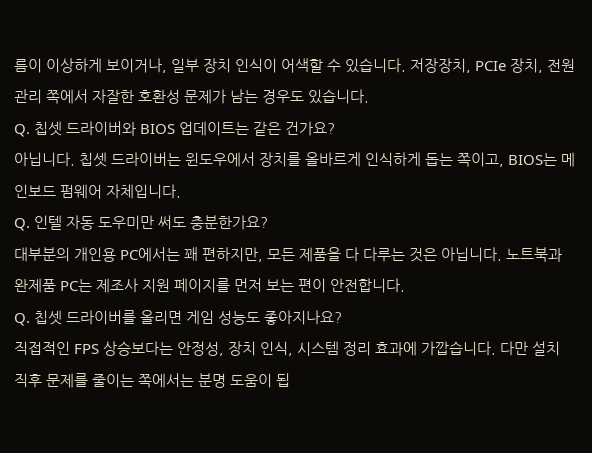름이 이상하게 보이거나, 일부 장치 인식이 어색할 수 있습니다. 저장장치, PCIe 장치, 전원 관리 쪽에서 자잘한 호환성 문제가 남는 경우도 있습니다.
Q. 칩셋 드라이버와 BIOS 업데이트는 같은 건가요?
아닙니다. 칩셋 드라이버는 윈도우에서 장치를 올바르게 인식하게 돕는 쪽이고, BIOS는 메인보드 펌웨어 자체입니다.
Q. 인텔 자동 도우미만 써도 충분한가요?
대부분의 개인용 PC에서는 꽤 편하지만, 모든 제품을 다 다루는 것은 아닙니다. 노트북과 완제품 PC는 제조사 지원 페이지를 먼저 보는 편이 안전합니다.
Q. 칩셋 드라이버를 올리면 게임 성능도 좋아지나요?
직접적인 FPS 상승보다는 안정성, 장치 인식, 시스템 정리 효과에 가깝습니다. 다만 설치 직후 문제를 줄이는 쪽에서는 분명 도움이 됩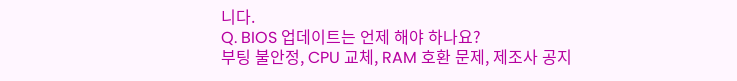니다.
Q. BIOS 업데이트는 언제 해야 하나요?
부팅 불안정, CPU 교체, RAM 호환 문제, 제조사 공지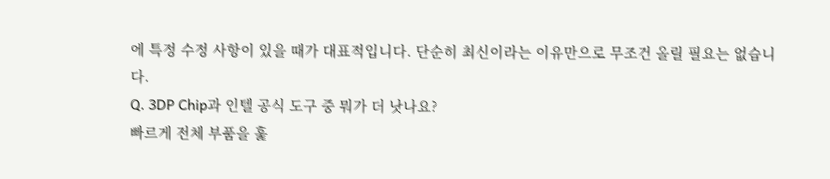에 특정 수정 사항이 있을 때가 대표적입니다. 단순히 최신이라는 이유만으로 무조건 올릴 필요는 없습니다.
Q. 3DP Chip과 인텔 공식 도구 중 뭐가 더 낫나요?
빠르게 전체 부품을 훑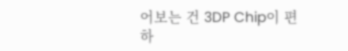어보는 건 3DP Chip이 편하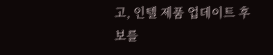고, 인텔 제품 업데이트 후보를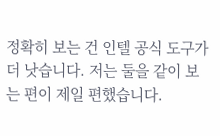정확히 보는 건 인텔 공식 도구가 더 낫습니다. 저는 둘을 같이 보는 편이 제일 편했습니다.